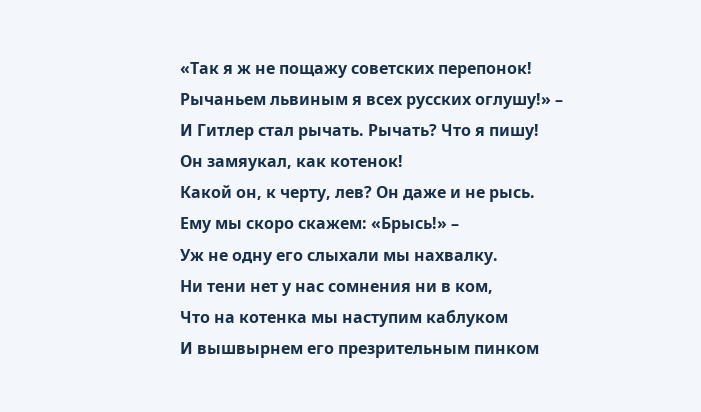«Так я ж не пощажу советских перепонок!
Рычаньем львиным я всех русских оглушу!» –
И Гитлер стал рычать. Рычать? Что я пишу!
Он замяукал, как котенок!
Какой он, к черту, лев? Он даже и не рысь.
Ему мы скоро скажем: «Брысь!» –
Уж не одну его слыхали мы нахвалку.
Ни тени нет у нас сомнения ни в ком,
Что на котенка мы наступим каблуком
И вышвырнем его презрительным пинком